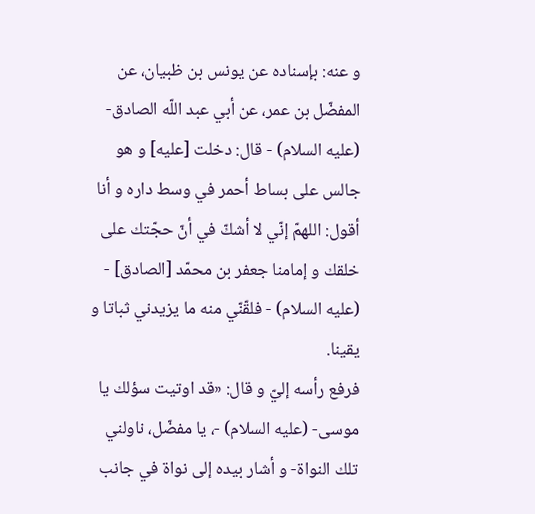و عنه: بإسناده عن يونس بن ظبيان، عن المفضّل بن عمر، عن أبي عبد اللّه الصادق- (عليه السلام) - قال: دخلت [عليه] و هو جالس على بساط أحمر في وسط داره و أنا أقول: اللهمّ إنّي لا أشكّ في أنّ حجّتك على خلقك و إمامنا جعفر بن محمّد [الصادق] - (عليه السلام) - فلقّنّي منه ما يزيدني ثباتا و يقينا.
فرفع رأسه إليّ و قال: «قد اوتيت سؤلك يا موسى- (عليه السلام) -، يا مفضّل، ناولني تلك النواة- و أشار بيده إلى نواة في جانب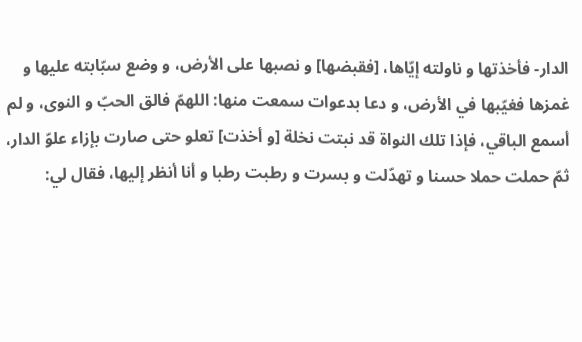الدار- فأخذتها و ناولته إيّاها، [فقبضها] و نصبها على الأرض، و وضع سبّابته عليها و غمزها فغيّبها في الأرض، و دعا بدعوات سمعت منها: اللهمّ فالق الحبّ و النوى، و لم أسمع الباقي، فإذا تلك النواة قد نبتت نخلة [و أخذت] تعلو حتى صارت بإزاء علوّ الدار، ثمّ حملت حملا حسنا و تهدّلت و بسرت و رطبت رطبا و أنا أنظر إليها، فقال لي: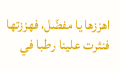اهززها يا مفضّل، فهززتها فنثرت علينا رطبا في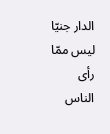الدار جنيّا ليس ممّا رأى الناس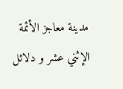مدينة معاجز الأئمة الإثني عشر و دلائل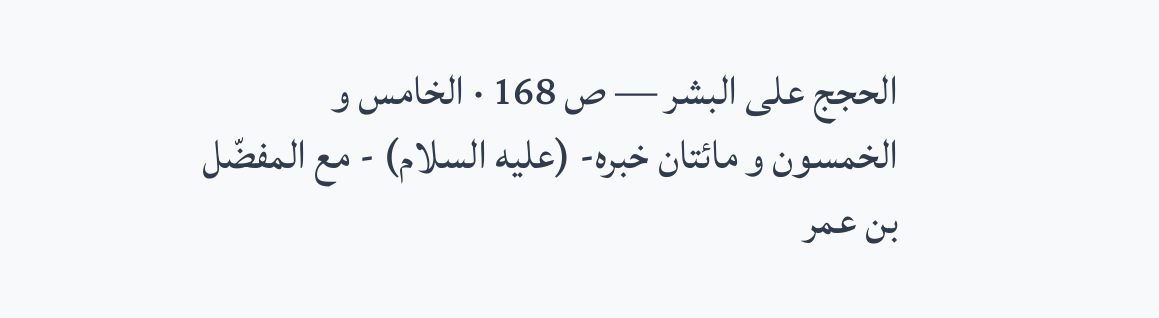الحجج على البشر — ص 168 · الخامس و الخمسون و مائتان خبره- (عليه السلام) - مع المفضّل بن عمر